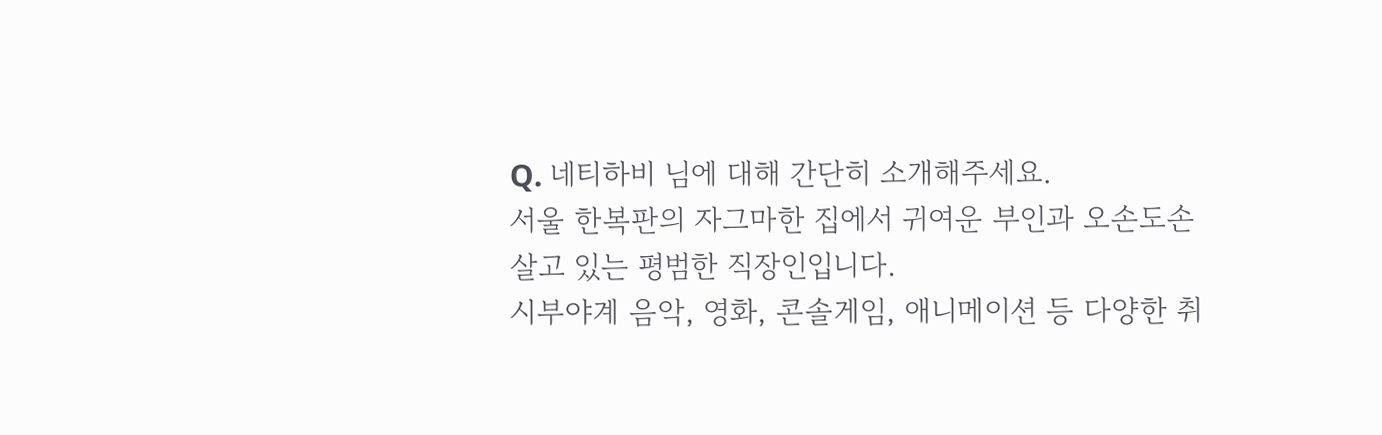Q. 네티하비 님에 대해 간단히 소개해주세요.
서울 한복판의 자그마한 집에서 귀여운 부인과 오손도손 살고 있는 평범한 직장인입니다.
시부야계 음악, 영화, 콘솔게임, 애니메이션 등 다양한 취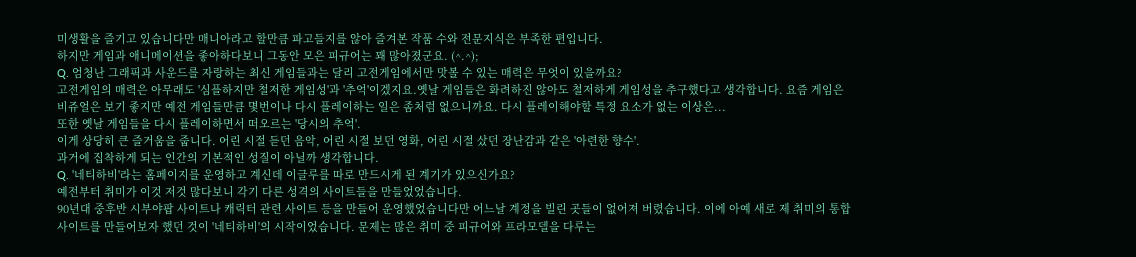미생활을 즐기고 있습니다만 매니아라고 할만큼 파고들지를 않아 즐겨본 작품 수와 전문지식은 부족한 편입니다.
하지만 게임과 애니메이션을 좋아하다보니 그동안 모은 피규어는 꽤 많아졌군요. (^.^);
Q. 엄청난 그래픽과 사운드를 자랑하는 최신 게임들과는 달리 고전게임에서만 맛볼 수 있는 매력은 무엇이 있을까요?
고전게임의 매력은 아무래도 '심플하지만 철저한 게임성'과 '추억'이겠지요.옛날 게임들은 화려하진 않아도 철저하게 게임성을 추구했다고 생각합니다. 요즘 게임은 비쥬얼은 보기 좋지만 예전 게임들만큼 몇번이나 다시 플레이하는 일은 좀처럼 없으니까요. 다시 플레이해야할 특정 요소가 없는 이상은...
또한 옛날 게임들을 다시 플레이하면서 떠오르는 '당시의 추억'.
이게 상당히 큰 즐거움을 줍니다. 어린 시절 듣던 음악, 어린 시절 보던 영화, 어린 시절 샀던 장난감과 같은 '아련한 향수'.
과거에 집착하게 되는 인간의 기본적인 성질이 아닐까 생각합니다.
Q. '네티하비'라는 홈페이지를 운영하고 계신데 이글루를 따로 만드시게 된 계기가 있으신가요?
예전부터 취미가 이것 저것 많다보니 각기 다른 성격의 사이트들을 만들었었습니다.
90년대 중후반 시부야팝 사이트나 캐릭터 관련 사이트 등을 만들어 운영했었습니다만 어느날 계정을 빌린 곳들이 없어져 버렸습니다. 이에 아예 새로 제 취미의 통합사이트를 만들어보자 했던 것이 '네티하비'의 시작이었습니다. 문제는 많은 취미 중 피규어와 프라모델을 다루는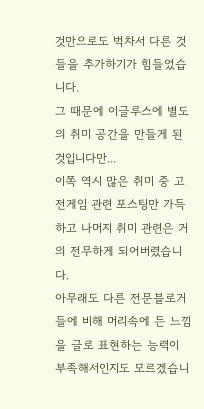것만으로도 벅차서 다른 것들을 추가하기가 힘들었습니다.
그 때문에 이글루스에 별도의 취미 공간을 만들게 된 것입니다만...
이쪽 역시 많은 취미 중 고전게임 관련 포스팅만 가득하고 나머지 취미 관련은 거의 전무하게 되어버렸습니다.
아무래도 다른 전문블로거들에 비해 머리속에 든 느낌을 글로 표현하는 능력이 부족해서인지도 모르겠습니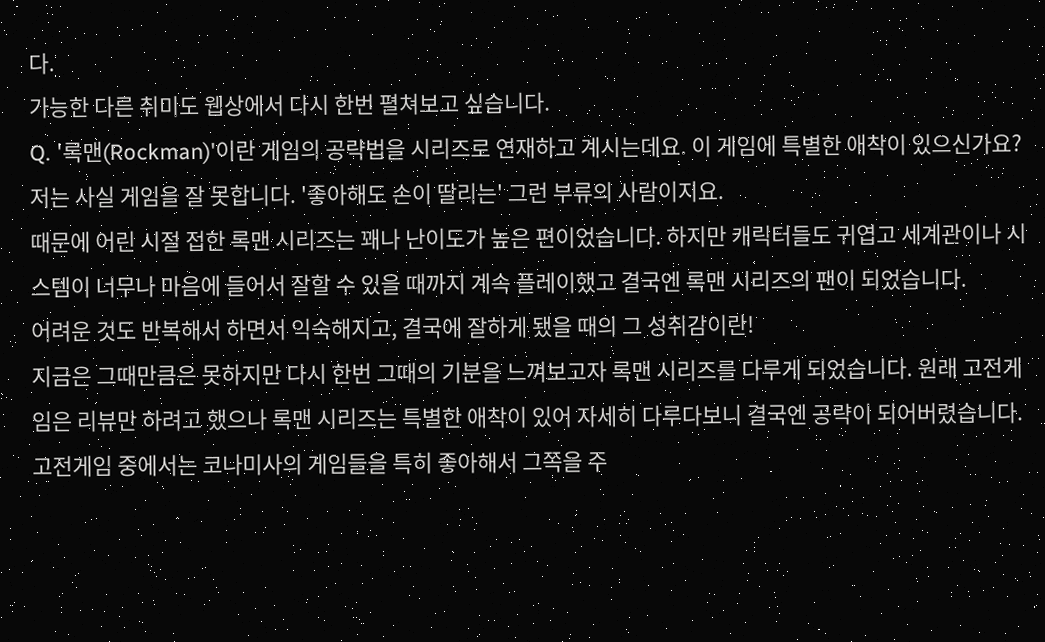다.
가능한 다른 취미도 웹상에서 다시 한번 펼쳐보고 싶습니다.
Q. '록맨(Rockman)'이란 게임의 공략법을 시리즈로 연재하고 계시는데요. 이 게임에 특별한 애착이 있으신가요?
저는 사실 게임을 잘 못합니다. '좋아해도 손이 딸리는' 그런 부류의 사람이지요.
때문에 어린 시절 접한 록맨 시리즈는 꽤나 난이도가 높은 편이었습니다. 하지만 캐릭터들도 귀엽고 세계관이나 시스템이 너무나 마음에 들어서 잘할 수 있을 때까지 계속 플레이했고 결국엔 록맨 시리즈의 팬이 되었습니다.
어려운 것도 반복해서 하면서 익숙해지고, 결국에 잘하게 됐을 때의 그 성취감이란!
지금은 그때만큼은 못하지만 다시 한번 그때의 기분을 느껴보고자 록맨 시리즈를 다루게 되었습니다. 원래 고전게임은 리뷰만 하려고 했으나 록맨 시리즈는 특별한 애착이 있어 자세히 다루다보니 결국엔 공략이 되어버렸습니다.
고전게임 중에서는 코나미사의 게임들을 특히 좋아해서 그쪽을 주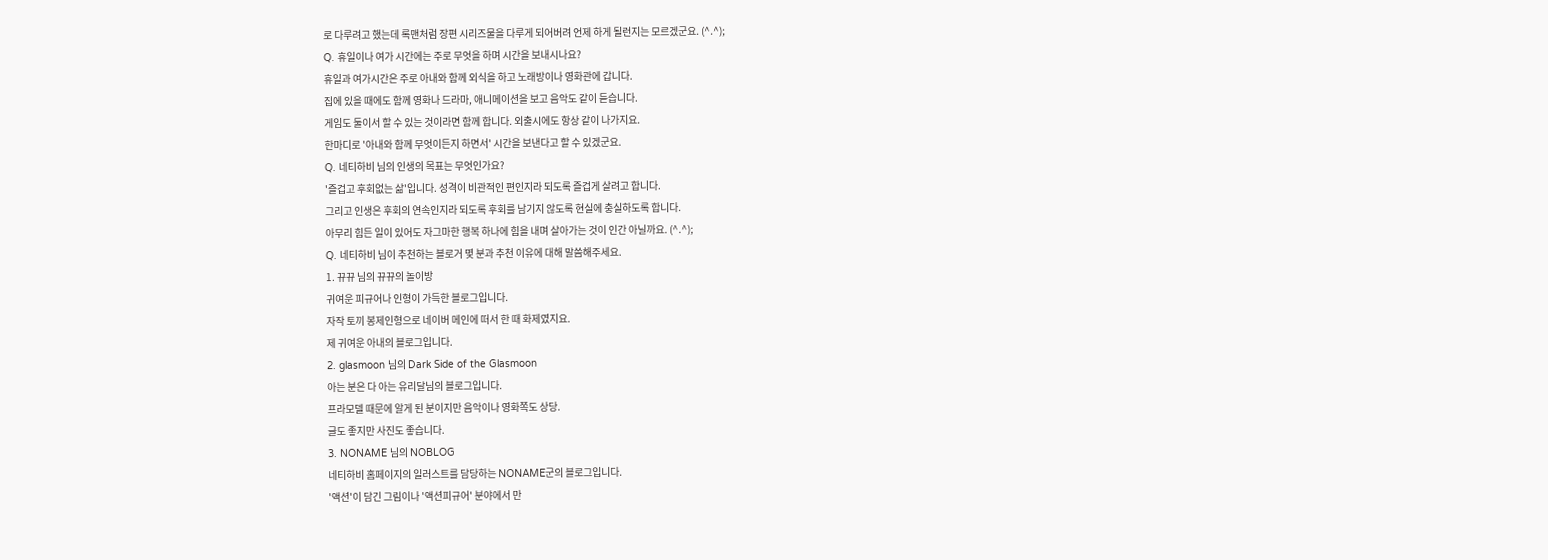로 다루려고 했는데 록맨처럼 장편 시리즈물을 다루게 되어버려 언제 하게 될런지는 모르겠군요. (^.^);
Q. 휴일이나 여가 시간에는 주로 무엇을 하며 시간을 보내시나요?
휴일과 여가시간은 주로 아내와 함께 외식을 하고 노래방이나 영화관에 갑니다.
집에 있을 때에도 함께 영화나 드라마, 애니메이션을 보고 음악도 같이 듣습니다.
게임도 둘이서 할 수 있는 것이라면 함께 합니다. 외출시에도 항상 같이 나가지요.
한마디로 '아내와 함께 무엇이든지 하면서' 시간을 보낸다고 할 수 있겠군요.
Q. 네티하비 님의 인생의 목표는 무엇인가요?
'즐겁고 후회없는 삶'입니다. 성격이 비관적인 편인지라 되도록 즐겁게 살려고 합니다.
그리고 인생은 후회의 연속인지라 되도록 후회를 남기지 않도록 현실에 충실하도록 합니다.
아무리 힘든 일이 있어도 자그마한 행복 하나에 힘을 내며 살아가는 것이 인간 아닐까요. (^.^);
Q. 네티하비 님이 추천하는 블로거 몇 분과 추천 이유에 대해 말씀해주세요.
1. 뀨뀨 님의 뀨뀨의 놀이방
귀여운 피규어나 인형이 가득한 블로그입니다.
자작 토끼 봉제인형으로 네이버 메인에 떠서 한 때 화제였지요.
제 귀여운 아내의 블로그입니다.
2. glasmoon 님의 Dark Side of the Glasmoon
아는 분은 다 아는 유리달님의 블로그입니다.
프라모델 때문에 알게 된 분이지만 음악이나 영화쪽도 상당.
글도 좋지만 사진도 좋습니다.
3. NONAME 님의 NOBLOG
네티하비 홈페이지의 일러스트를 담당하는 NONAME군의 블로그입니다.
'액션'이 담긴 그림이나 '액션피규어' 분야에서 만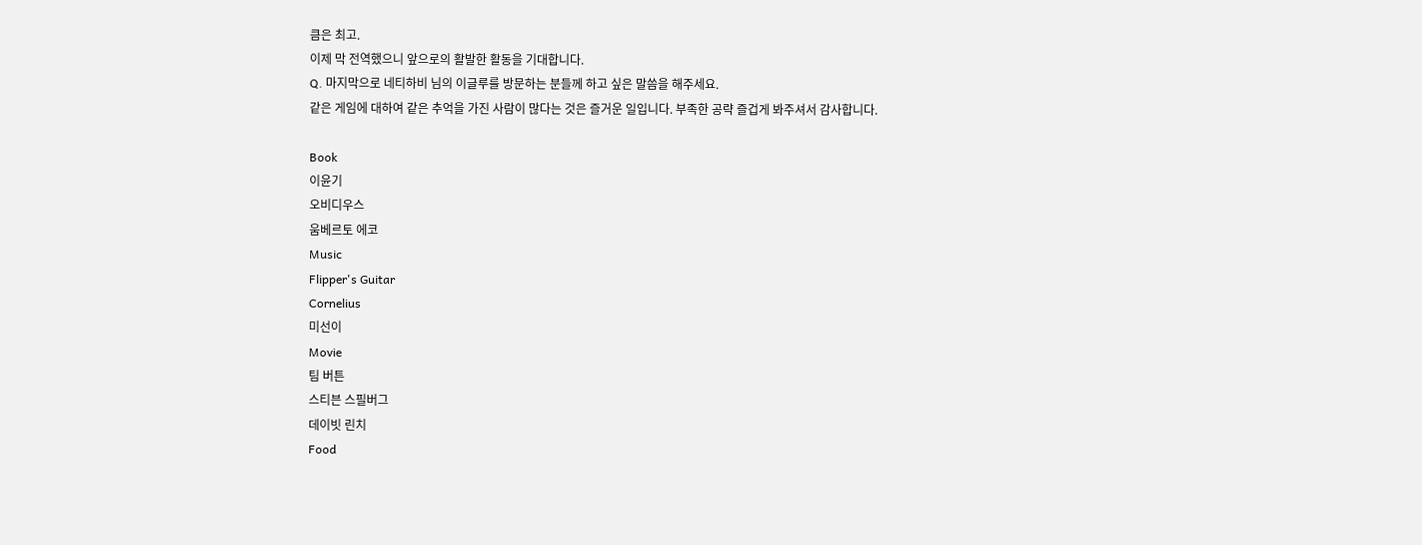큼은 최고.
이제 막 전역했으니 앞으로의 활발한 활동을 기대합니다.
Q. 마지막으로 네티하비 님의 이글루를 방문하는 분들께 하고 싶은 말씀을 해주세요.
같은 게임에 대하여 같은 추억을 가진 사람이 많다는 것은 즐거운 일입니다. 부족한 공략 즐겁게 봐주셔서 감사합니다.

Book
이윤기
오비디우스
움베르토 에코
Music
Flipper's Guitar
Cornelius
미선이
Movie
팀 버튼
스티븐 스필버그
데이빗 린치
Food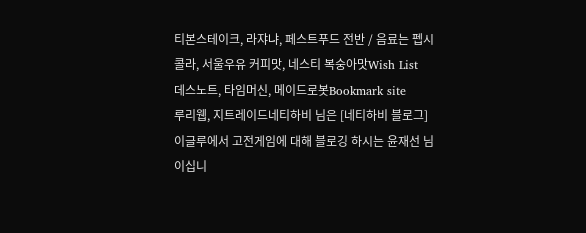티본스테이크, 라쟈냐, 페스트푸드 전반 / 음료는 펩시콜라, 서울우유 커피맛, 네스티 복숭아맛Wish List
데스노트, 타임머신, 메이드로봇Bookmark site
루리웹, 지트레이드네티하비 님은 [네티하비 블로그] 이글루에서 고전게임에 대해 블로깅 하시는 윤재선 님이십니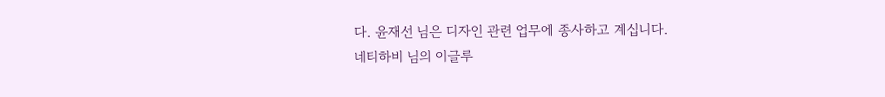다. 윤재선 님은 디자인 관련 업무에 종사하고 계십니다.
네티하비 님의 이글루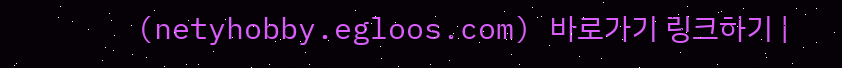(netyhobby.egloos.com) 바로가기 링크하기 |